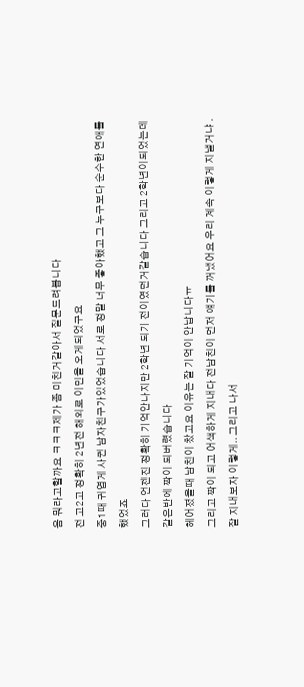음 뭐라고할까요 ㅋㅋㅋ제가 좀 미친거같아서 질문드려봅니다
전 고2고 정확히 2년전 해외로 이민을 오게되었구요
중1때 귀엽게 사귄 남자친구가있었습니다 서로 정말 너무 좋아했고 그 누구보다 순수한 연애를 했었죠
그러다 언젠진 정확히 기억안나지만 2학년 되기 전이였던거같습니다 그리고 2학년이되었는데 같은반에 짝이 되버렸습니다
헤어졌을때 남친이 찼고요 이유는 잘 기억이 안납니다ㅠ
그리고 짝이 되고 어색하게 지내다 전남친이 먼저 얘기를 꺼냈어요 우리 계속 이렇게 지낼거냐 . 잘 지내보자 이렇게.. 그리고 나서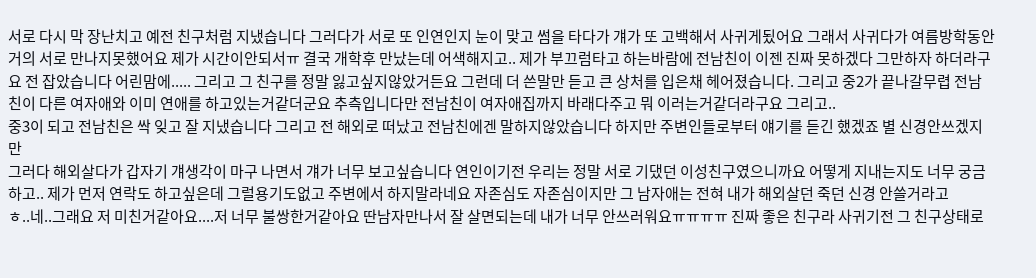서로 다시 막 장난치고 예전 친구처럼 지냈습니다 그러다가 서로 또 인연인지 눈이 맞고 썸을 타다가 걔가 또 고백해서 사귀게됬어요 그래서 사귀다가 여름방학동안 거의 서로 만나지못했어요 제가 시간이안되서ㅠ 결국 개학후 만났는데 어색해지고.. 제가 부끄럼타고 하는바람에 전남친이 이젠 진짜 못하겠다 그만하자 하더라구요 전 잡았습니다 어린맘에..... 그리고 그 친구를 정말 잃고싶지않았거든요 그런데 더 쓴말만 듣고 큰 상처를 입은채 헤어졌습니다. 그리고 중2가 끝나갈무렵 전남친이 다른 여자애와 이미 연애를 하고있는거같더군요 추측입니다만 전남친이 여자애집까지 바래다주고 뭐 이러는거같더라구요 그리고..
중3이 되고 전남친은 싹 잊고 잘 지냈습니다 그리고 전 해외로 떠났고 전남친에겐 말하지않았습니다 하지만 주변인들로부터 얘기를 듣긴 했겠죠 별 신경안쓰겠지만
그러다 해외살다가 갑자기 걔생각이 마구 나면서 걔가 너무 보고싶습니다 연인이기전 우리는 정말 서로 기댔던 이성친구였으니까요 어떻게 지내는지도 너무 궁금하고.. 제가 먼저 연락도 하고싶은데 그럴용기도없고 주변에서 하지말라네요 자존심도 자존심이지만 그 남자애는 전혀 내가 해외살던 죽던 신경 안쓸거라고
ㅎ..네..그래요 저 미친거같아요....저 너무 불쌍한거같아요 딴남자만나서 잘 살면되는데 내가 너무 안쓰러워요ㅠㅠㅠㅠ 진짜 좋은 친구라 사귀기전 그 친구상태로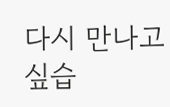다시 만나고싶습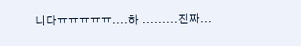니다ㅠㅠㅠㅠㅠ....하 .........진짜...